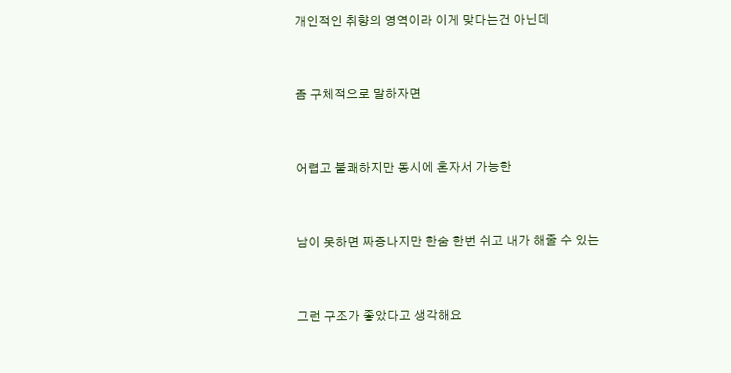개인적인 취향의 영역이라 이게 맞다는건 아닌데


좀 구체적으로 말하자면


어렵고 불쾌하지만 동시에 혼자서 가능한


남이 못하면 짜증나지만 한숨 한번 쉬고 내가 해줄 수 있는


그런 구조가 좋았다고 생각해요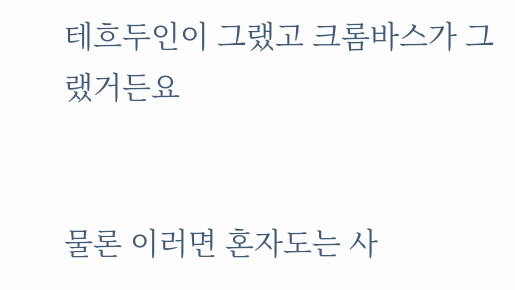테흐두인이 그랬고 크롬바스가 그랬거든요


물론 이러면 혼자도는 사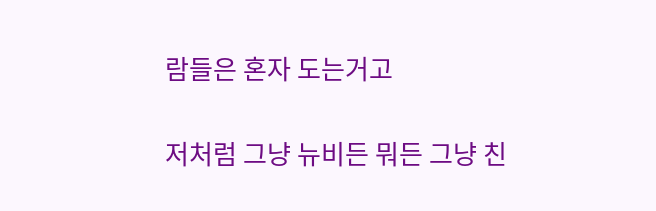람들은 혼자 도는거고


저처럼 그냥 뉴비든 뭐든 그냥 친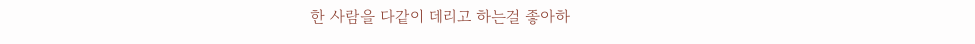한 사람을 다같이 데리고 하는걸 좋아하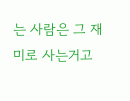는 사람은 그 재미로 사는거고